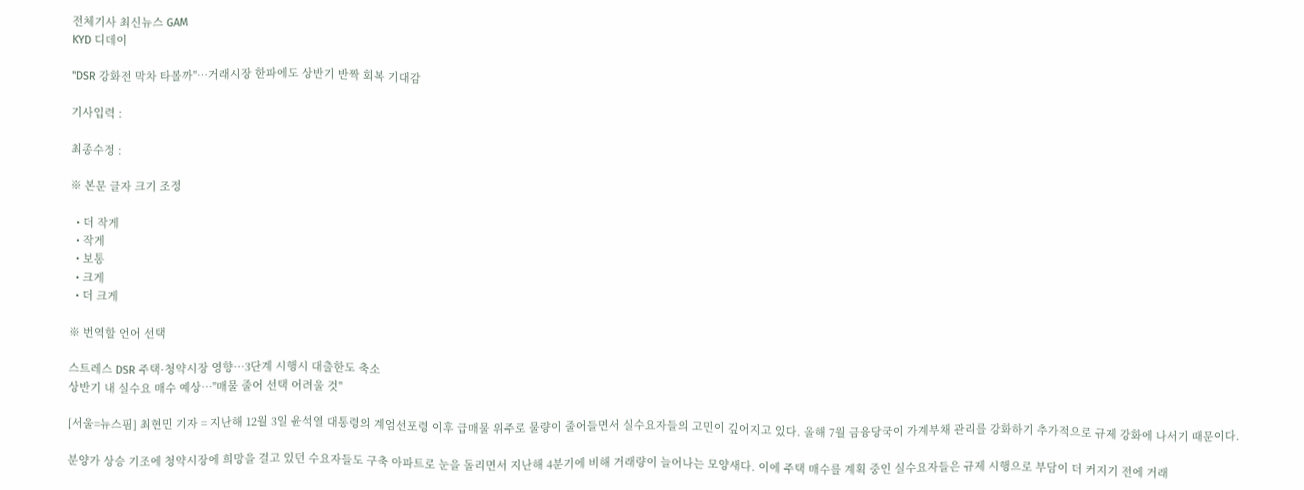전체기사 최신뉴스 GAM
KYD 디데이

"DSR 강화전 막차 타볼까"…거래시장 한파에도 상반기 반짝 회복 기대감

기사입력 :

최종수정 :

※ 본문 글자 크기 조정

  • 더 작게
  • 작게
  • 보통
  • 크게
  • 더 크게

※ 번역할 언어 선택

스트레스 DSR 주택·청약시장 영향…3단계 시행시 대출한도 축소
상반기 내 실수요 매수 예상…"매물 줄어 선택 어려울 것"

[서울=뉴스핌] 최현민 기자 = 지난해 12월 3일 윤석열 대통령의 계엄선포령 이후 급매물 위주로 물량이 줄어들면서 실수요자들의 고민이 깊어지고 있다. 올해 7월 금융당국이 가계부채 관리를 강화하기 추가적으로 규제 강화에 나서기 때문이다.

분양가 상승 기조에 청약시장에 희망을 걸고 있던 수요자들도 구축 아파트로 눈을 돌리면서 지난해 4분기에 비해 거래량이 늘어나는 모양새다. 이에 주택 매수를 계획 중인 실수요자들은 규제 시행으로 부담이 더 커지기 전에 거래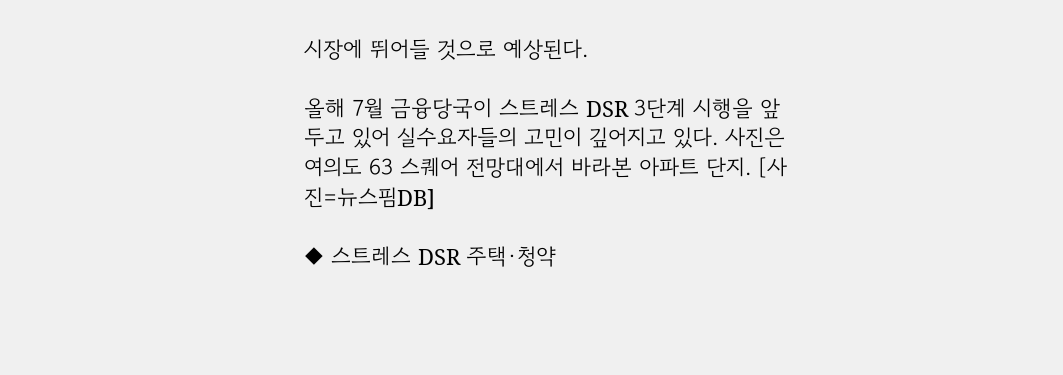시장에 뛰어들 것으로 예상된다.

올해 7월 금융당국이 스트레스 DSR 3단계 시행을 앞두고 있어 실수요자들의 고민이 깊어지고 있다. 사진은 여의도 63 스퀘어 전망대에서 바라본 아파트 단지. [사진=뉴스핌DB]

◆ 스트레스 DSR 주택·청약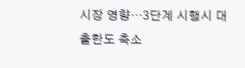시장 영향…3단계 시행시 대출한도 축소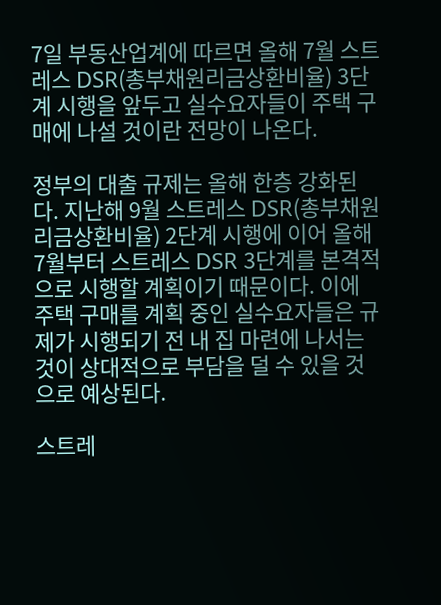7일 부동산업계에 따르면 올해 7월 스트레스 DSR(총부채원리금상환비율) 3단계 시행을 앞두고 실수요자들이 주택 구매에 나설 것이란 전망이 나온다.

정부의 대출 규제는 올해 한층 강화된다. 지난해 9월 스트레스 DSR(총부채원리금상환비율) 2단계 시행에 이어 올해 7월부터 스트레스 DSR 3단계를 본격적으로 시행할 계획이기 때문이다. 이에 주택 구매를 계획 중인 실수요자들은 규제가 시행되기 전 내 집 마련에 나서는 것이 상대적으로 부담을 덜 수 있을 것으로 예상된다.

스트레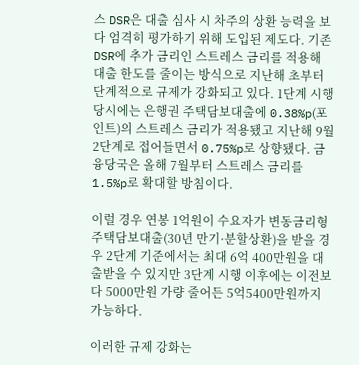스 DSR은 대출 심사 시 차주의 상환 능력을 보다 엄격히 평가하기 위해 도입된 제도다. 기존 DSR에 추가 금리인 스트레스 금리를 적용해 대출 한도를 줄이는 방식으로 지난해 초부터 단계적으로 규제가 강화되고 있다. 1단계 시행 당시에는 은행권 주택담보대출에 0.38%p(포인트)의 스트레스 금리가 적용됐고 지난해 9월 2단계로 접어들면서 0.75%p로 상향됐다. 금융당국은 올해 7월부터 스트레스 금리를 1.5%p로 확대할 방침이다.

이럴 경우 연봉 1억원이 수요자가 변동금리형 주택담보대출(30년 만기·분할상환)을 받을 경우 2단계 기준에서는 최대 6억 400만원을 대출받을 수 있지만 3단계 시행 이후에는 이전보다 5000만원 가량 줄어든 5억5400만원까지 가능하다.

이러한 규제 강화는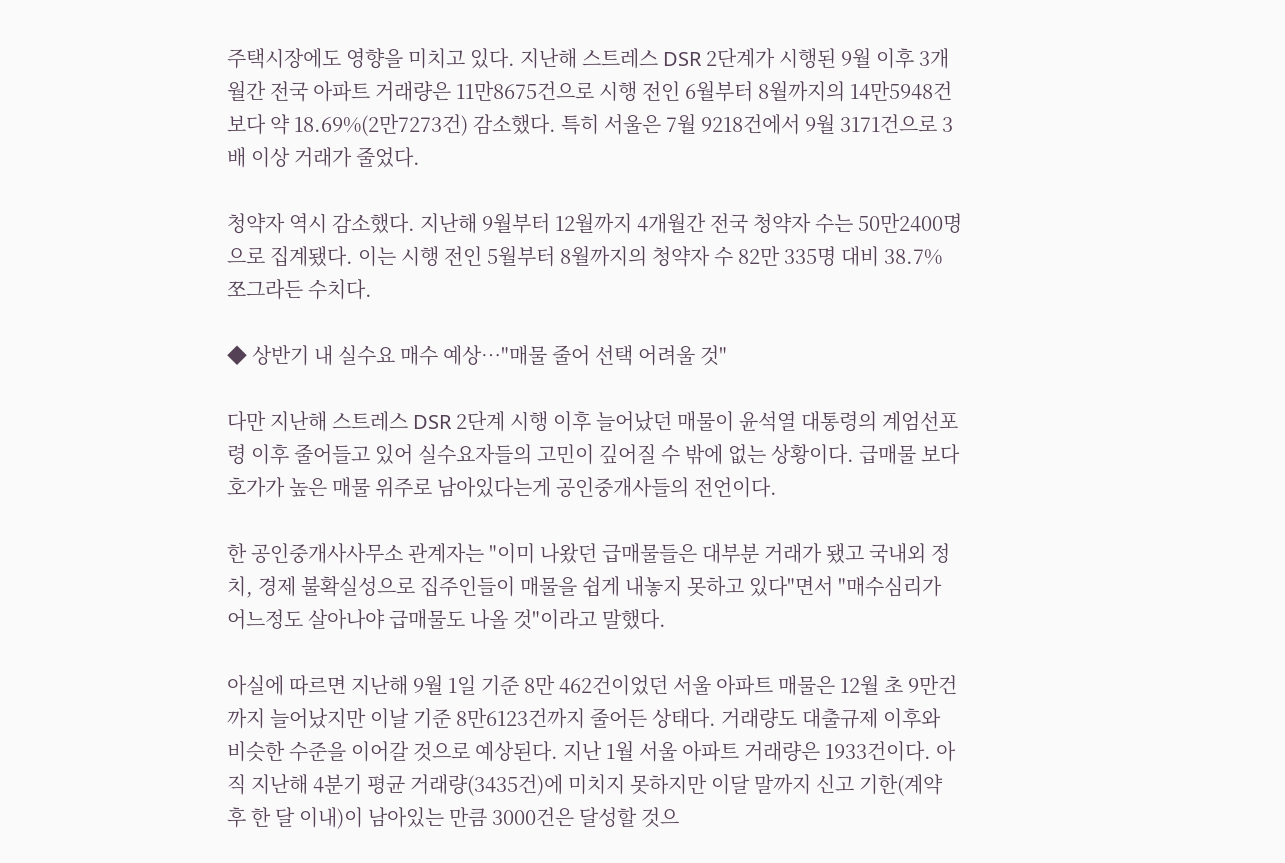주택시장에도 영향을 미치고 있다. 지난해 스트레스 DSR 2단계가 시행된 9월 이후 3개월간 전국 아파트 거래량은 11만8675건으로 시행 전인 6월부터 8월까지의 14만5948건보다 약 18.69%(2만7273건) 감소했다. 특히 서울은 7월 9218건에서 9월 3171건으로 3배 이상 거래가 줄었다.

청약자 역시 감소했다. 지난해 9월부터 12월까지 4개월간 전국 청약자 수는 50만2400명으로 집계됐다. 이는 시행 전인 5월부터 8월까지의 청약자 수 82만 335명 대비 38.7% 쪼그라든 수치다.

◆ 상반기 내 실수요 매수 예상…"매물 줄어 선택 어려울 것"

다만 지난해 스트레스 DSR 2단계 시행 이후 늘어났던 매물이 윤석열 대통령의 계엄선포령 이후 줄어들고 있어 실수요자들의 고민이 깊어질 수 밖에 없는 상황이다. 급매물 보다 호가가 높은 매물 위주로 남아있다는게 공인중개사들의 전언이다.

한 공인중개사사무소 관계자는 "이미 나왔던 급매물들은 대부분 거래가 됐고 국내외 정치, 경제 불확실성으로 집주인들이 매물을 쉽게 내놓지 못하고 있다"면서 "매수심리가 어느정도 살아나야 급매물도 나올 것"이라고 말했다.

아실에 따르면 지난해 9월 1일 기준 8만 462건이었던 서울 아파트 매물은 12월 초 9만건까지 늘어났지만 이날 기준 8만6123건까지 줄어든 상태다. 거래량도 대출규제 이후와 비슷한 수준을 이어갈 것으로 예상된다. 지난 1월 서울 아파트 거래량은 1933건이다. 아직 지난해 4분기 평균 거래량(3435건)에 미치지 못하지만 이달 말까지 신고 기한(계약 후 한 달 이내)이 남아있는 만큼 3000건은 달성할 것으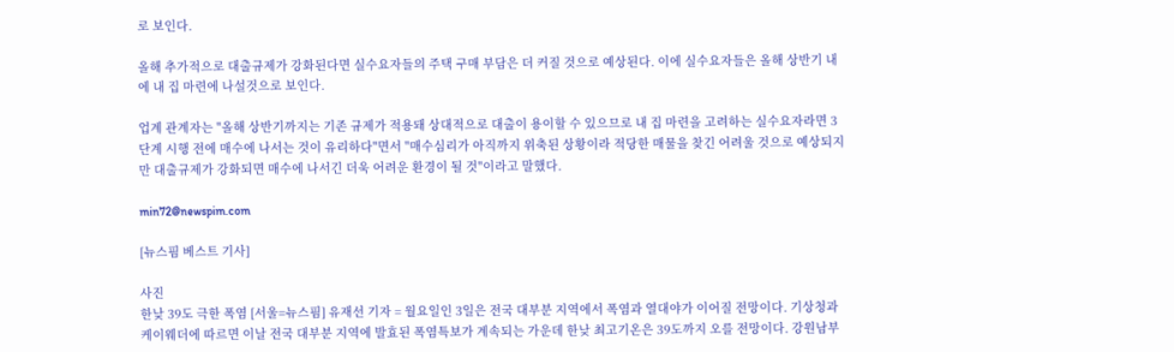로 보인다.

올해 추가적으로 대출규제가 강화된다면 실수요자들의 주택 구매 부담은 더 커질 것으로 예상된다. 이에 실수요자들은 올해 상반기 내에 내 집 마련에 나설것으로 보인다.

업계 관계자는 "올해 상반기까지는 기존 규제가 적용돼 상대적으로 대출이 용이할 수 있으므로 내 집 마련을 고려하는 실수요자라면 3단계 시행 전에 매수에 나서는 것이 유리하다"면서 "매수심리가 아직까지 위축된 상황이라 적당한 매물을 찾긴 어려울 것으로 예상되지만 대출규제가 강화되면 매수에 나서긴 더욱 어려운 환경이 될 것"이라고 말했다.

min72@newspim.com

[뉴스핌 베스트 기사]

사진
한낮 39도 극한 폭염 [서울=뉴스핌] 유재선 기자 = 월요일인 3일은 전국 대부분 지역에서 폭염과 열대야가 이어질 전망이다. 기상청과 케이웨더에 따르면 이날 전국 대부분 지역에 발효된 폭염특보가 계속되는 가운데 한낮 최고기온은 39도까지 오를 전망이다. 강원남부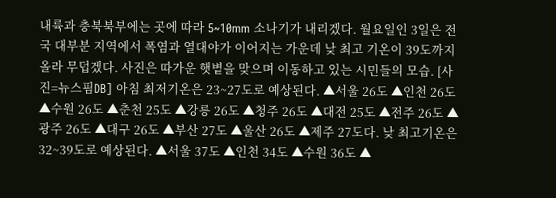내륙과 충북북부에는 곳에 따라 5~10mm 소나기가 내리겠다. 월요일인 3일은 전국 대부분 지역에서 폭염과 열대야가 이어지는 가운데 낮 최고 기온이 39도까지 올라 무덥겠다. 사진은 따가운 햇볕을 맞으며 이동하고 있는 시민들의 모습. [사진=뉴스핌DB] 아침 최저기온은 23~27도로 예상된다. ▲서울 26도 ▲인천 26도 ▲수원 26도 ▲춘천 25도 ▲강릉 26도 ▲청주 26도 ▲대전 25도 ▲전주 26도 ▲광주 26도 ▲대구 26도 ▲부산 27도 ▲울산 26도 ▲제주 27도다. 낮 최고기온은 32~39도로 예상된다. ▲서울 37도 ▲인천 34도 ▲수원 36도 ▲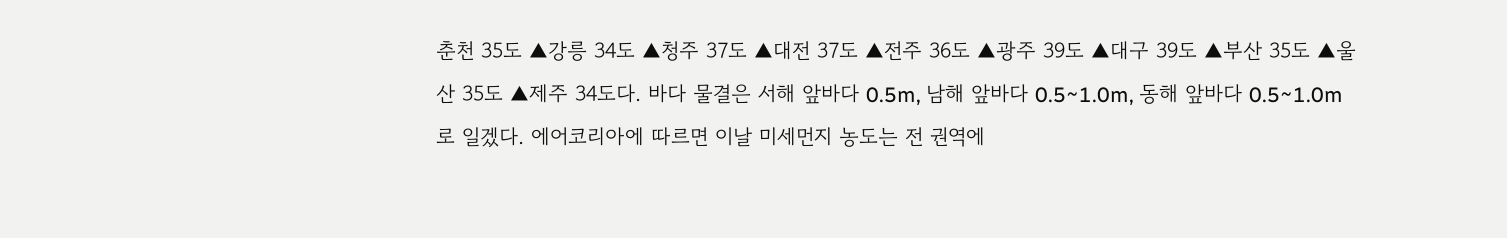춘천 35도 ▲강릉 34도 ▲청주 37도 ▲대전 37도 ▲전주 36도 ▲광주 39도 ▲대구 39도 ▲부산 35도 ▲울산 35도 ▲제주 34도다. 바다 물결은 서해 앞바다 0.5m, 남해 앞바다 0.5~1.0m, 동해 앞바다 0.5~1.0m로 일겠다. 에어코리아에 따르면 이날 미세먼지 농도는 전 권역에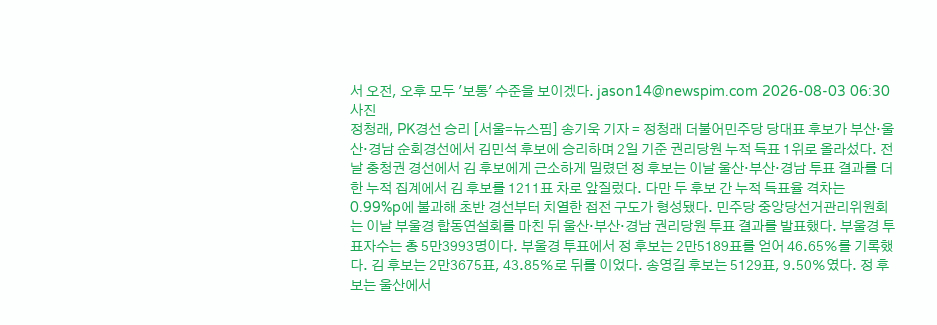서 오전, 오후 모두 '보통' 수준을 보이겠다. jason14@newspim.com 2026-08-03 06:30
사진
정청래, PK경선 승리 [서울=뉴스핌] 송기욱 기자 = 정청래 더불어민주당 당대표 후보가 부산·울산·경남 순회경선에서 김민석 후보에 승리하며 2일 기준 권리당원 누적 득표 1위로 올라섰다. 전날 충청권 경선에서 김 후보에게 근소하게 밀렸던 정 후보는 이날 울산·부산·경남 투표 결과를 더한 누적 집계에서 김 후보를 1211표 차로 앞질렀다. 다만 두 후보 간 누적 득표율 격차는 0.99%p에 불과해 초반 경선부터 치열한 접전 구도가 형성됐다. 민주당 중앙당선거관리위원회는 이날 부울경 합동연설회를 마친 뒤 울산·부산·경남 권리당원 투표 결과를 발표했다. 부울경 투표자수는 총 5만3993명이다. 부울경 투표에서 정 후보는 2만5189표를 얻어 46.65%를 기록했다. 김 후보는 2만3675표, 43.85%로 뒤를 이었다. 송영길 후보는 5129표, 9.50%였다. 정 후보는 울산에서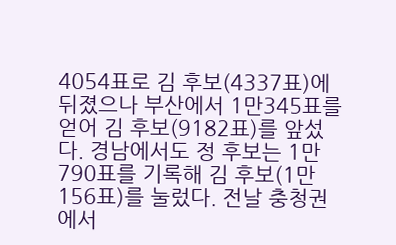4054표로 김 후보(4337표)에 뒤졌으나 부산에서 1만345표를 얻어 김 후보(9182표)를 앞섰다. 경남에서도 정 후보는 1만790표를 기록해 김 후보(1만156표)를 눌렀다. 전날 충청권에서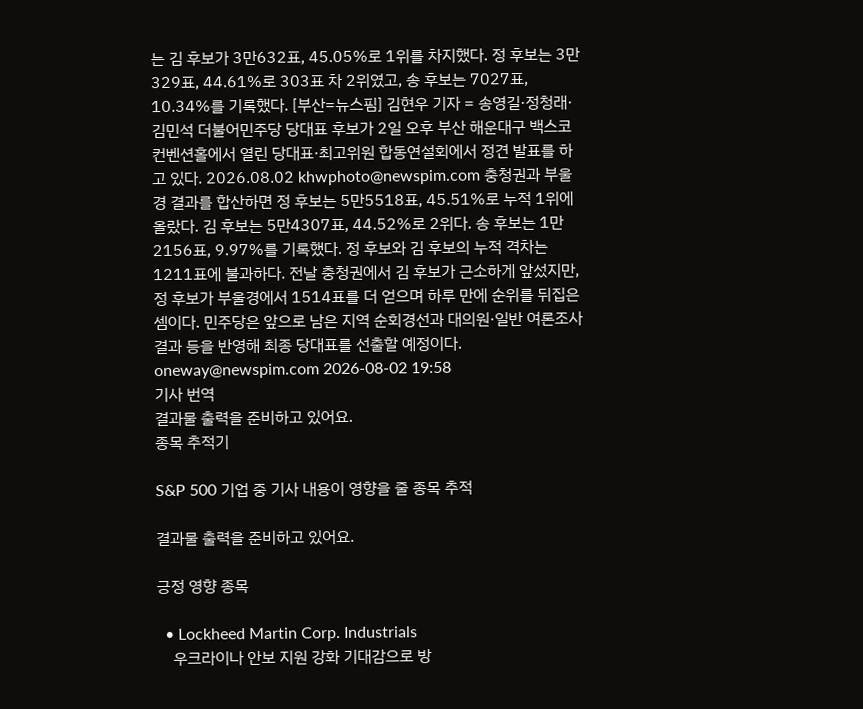는 김 후보가 3만632표, 45.05%로 1위를 차지했다. 정 후보는 3만329표, 44.61%로 303표 차 2위였고, 송 후보는 7027표, 10.34%를 기록했다. [부산=뉴스핌] 김현우 기자 = 송영길·정청래·김민석 더불어민주당 당대표 후보가 2일 오후 부산 해운대구 백스코 컨벤션홀에서 열린 당대표·최고위원 합동연설회에서 정견 발표를 하고 있다. 2026.08.02 khwphoto@newspim.com 충청권과 부울경 결과를 합산하면 정 후보는 5만5518표, 45.51%로 누적 1위에 올랐다. 김 후보는 5만4307표, 44.52%로 2위다. 송 후보는 1만2156표, 9.97%를 기록했다. 정 후보와 김 후보의 누적 격차는 1211표에 불과하다. 전날 충청권에서 김 후보가 근소하게 앞섰지만, 정 후보가 부울경에서 1514표를 더 얻으며 하루 만에 순위를 뒤집은 셈이다. 민주당은 앞으로 남은 지역 순회경선과 대의원·일반 여론조사 결과 등을 반영해 최종 당대표를 선출할 예정이다. oneway@newspim.com 2026-08-02 19:58
기사 번역
결과물 출력을 준비하고 있어요.
종목 추적기

S&P 500 기업 중 기사 내용이 영향을 줄 종목 추적

결과물 출력을 준비하고 있어요.

긍정 영향 종목

  • Lockheed Martin Corp. Industrials
    우크라이나 안보 지원 강화 기대감으로 방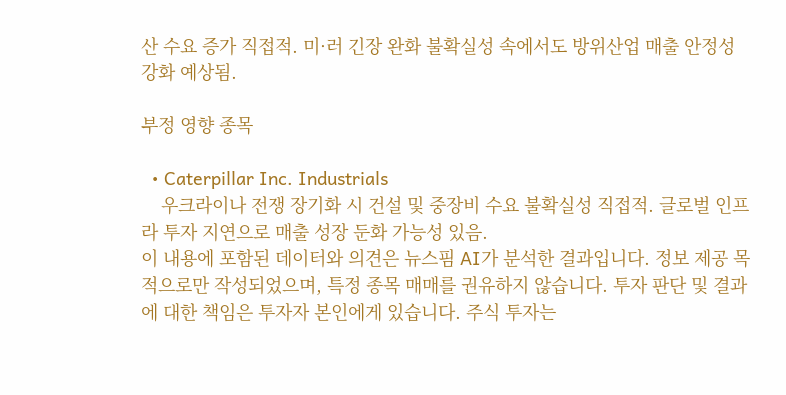산 수요 증가 직접적. 미·러 긴장 완화 불확실성 속에서도 방위산업 매출 안정성 강화 예상됨.

부정 영향 종목

  • Caterpillar Inc. Industrials
    우크라이나 전쟁 장기화 시 건설 및 중장비 수요 불확실성 직접적. 글로벌 인프라 투자 지연으로 매출 성장 둔화 가능성 있음.
이 내용에 포함된 데이터와 의견은 뉴스핌 AI가 분석한 결과입니다. 정보 제공 목적으로만 작성되었으며, 특정 종목 매매를 권유하지 않습니다. 투자 판단 및 결과에 대한 책임은 투자자 본인에게 있습니다. 주식 투자는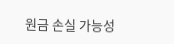원금 손실 가능성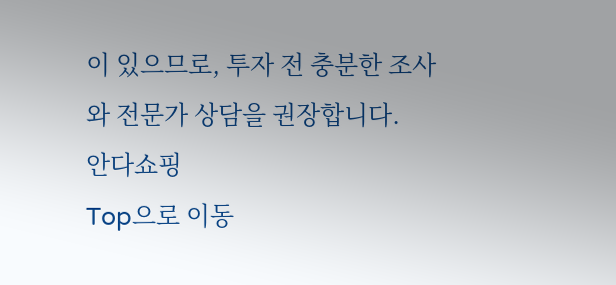이 있으므로, 투자 전 충분한 조사와 전문가 상담을 권장합니다.
안다쇼핑
Top으로 이동